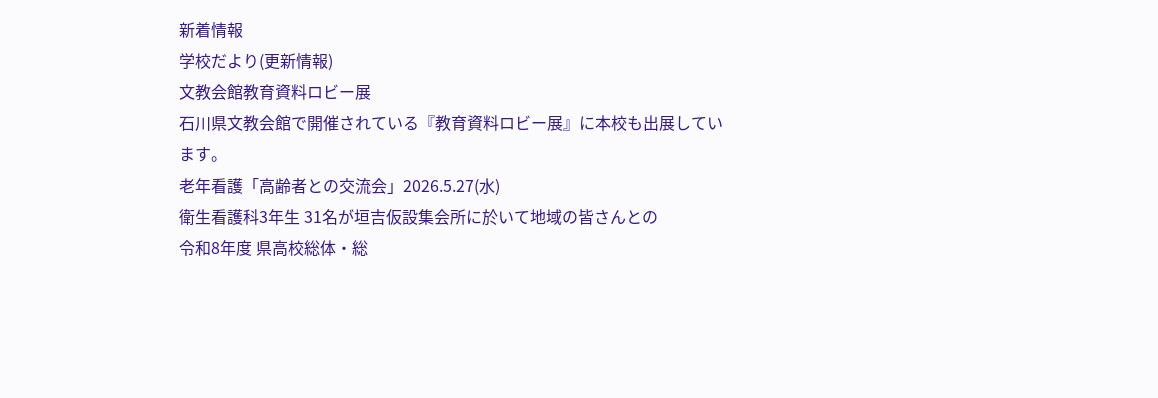新着情報
学校だより(更新情報)
文教会館教育資料ロビー展
石川県文教会館で開催されている『教育資料ロビー展』に本校も出展しています。
老年看護「高齢者との交流会」2026.5.27(水)
衛生看護科3年生 31名が垣吉仮設集会所に於いて地域の皆さんとの
令和8年度 県高校総体・総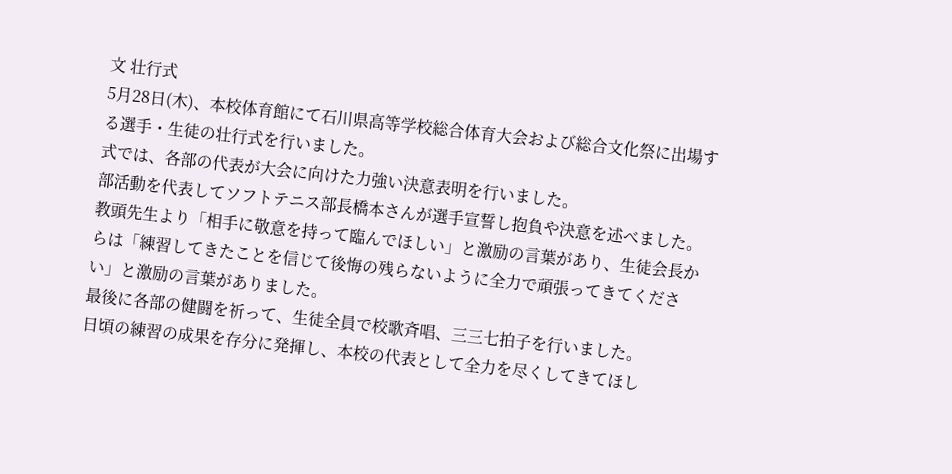文 壮行式
5月28日(木)、本校体育館にて石川県高等学校総合体育大会および総合文化祭に出場する選手・生徒の壮行式を行いました。
式では、各部の代表が大会に向けた力強い決意表明を行いました。
部活動を代表してソフトテニス部長橋本さんが選手宣誓し抱負や決意を述べました。
教頭先生より「相手に敬意を持って臨んでほしい」と激励の言葉があり、生徒会長からは「練習してきたことを信じて後悔の残らないように全力で頑張ってきてください」と激励の言葉がありました。
最後に各部の健闘を祈って、生徒全員で校歌斉唱、三三七拍子を行いました。
日頃の練習の成果を存分に発揮し、本校の代表として全力を尽くしてきてほし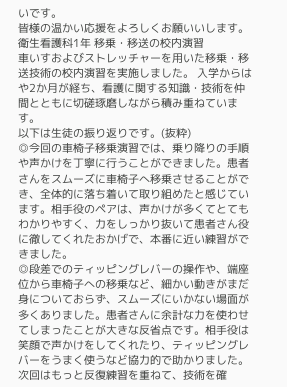いです。
皆様の温かい応援をよろしくお願いいします。
衛生看護科1年 移乗・移送の校内演習
車いすおよびストレッチャーを用いた移乗・移送技術の校内演習を実施しました。 入学からはや2か月が経ち、看護に関する知識・技術を仲間とともに切磋琢磨しながら積み重ねています。
以下は生徒の振り返りです。(抜粋)
◎今回の車椅子移乗演習では、乗り降りの手順や声かけを丁寧に行うことができました。患者さんをスムーズに車椅子へ移乗させることができ、全体的に落ち着いて取り組めたと感じています。相手役のペアは、声かけが多くてとてもわかりやすく、力をしっかり抜いて患者さん役に徹してくれたおかげで、本番に近い練習ができました。
◎段差でのティッピングレバーの操作や、端座位から車椅子への移乗など、細かい動きがまだ身についておらず、スムーズにいかない場面が多くありました。患者さんに余計な力を使わせてしまったことが大きな反省点です。相手役は笑顔で声かけをしてくれたり、ティッピングレバーをうまく使うなど協力的で助かりました。次回はもっと反復練習を重ねて、技術を確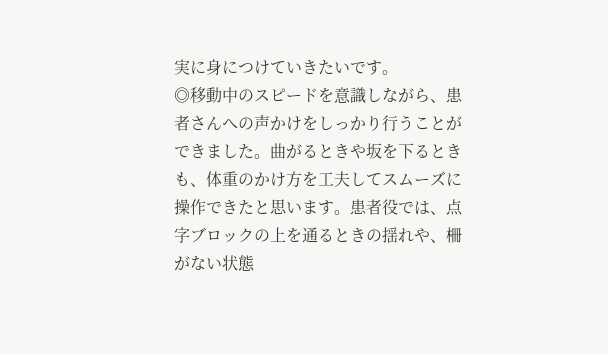実に身につけていきたいです。
◎移動中のスピードを意識しながら、患者さんへの声かけをしっかり行うことができました。曲がるときや坂を下るときも、体重のかけ方を工夫してスムーズに操作できたと思います。患者役では、点字ブロックの上を通るときの揺れや、柵がない状態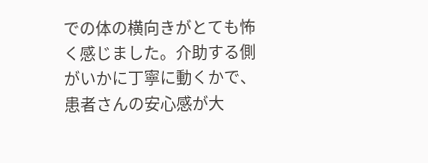での体の横向きがとても怖く感じました。介助する側がいかに丁寧に動くかで、患者さんの安心感が大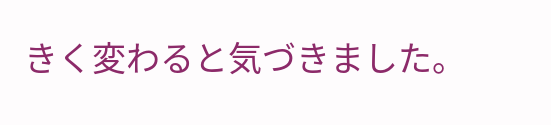きく変わると気づきました。